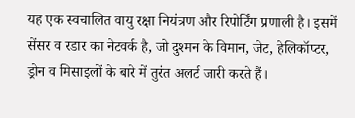यह एक स्वचालित वायु रक्षा नियंत्रण और रिपोर्टिंग प्रणाली है। इसमें सेंसर व रडार का नेटवर्क है, जो दुश्मन के विमान, जेट, हेलिकॉप्टर, ड्रोन व मिसाइलों के बारे में तुरंत अलर्ट जारी करते हैं।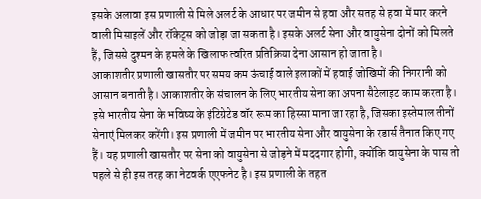इसके अलावा इस प्रणाली से मिले अलर्ट के आधार पर जमीन से हवा और सतह से हवा में मार करने वाली मिसाइलें और रॉकेट्स को जोड़ा जा सकता है। इसके अलर्ट सेना और वायुसेना दोनों को मिलते हैं, जिससे दुश्मन के हमले के खिलाफ त्वरित प्रतिक्रिया देना आसान हो जाता है।
आकाशतीर प्रणाली खासतौर पर समय कम ऊंचाई वाले इलाकों में हवाई जोखिमों की निगरानी को आसान बनाती है। आकाशतीर के संचालन के लिए भारतीय सेना का अपना सैटेलाइट काम करता है। इसे भारतीय सेना के भविष्य के इंटिग्रेटेड वॉर रूम का हिस्सा माना जा रहा है, जिसका इस्तेमाल तीनों सेनाएं मिलकर करेंगी। इस प्रणाली में जमीन पर भारतीय सेना और वायुसेना के रडार्स तैनात किए गए हैं। यह प्रणाली खासतौर पर सेना को वायुसेना से जोड़ने में मददगार होगी, क्योंकि वायुसेना के पास तो पहले से ही इस तरह का नेटवर्क एएफनेट है। इस प्रणाली के तहत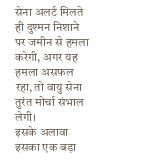सेना अलर्ट मिलते ही दुश्मन निशाने पर जमीन से हमला करेगी, अगर यह हमला असफल रहा, तो वायु सेना तुरंत मोर्चा संभाल लेगी।
इसके अलावा इसका एक बड़ा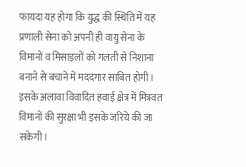फायदा यह होगा कि युद्ध की स्थिति में यह प्रणाली सेना को अपनी ही वायु सेना के विमानों व मिसाइलों को गलती से निशाना बनाने से बचाने में मददगार साबित होगी। इसके अलावा विवादित हवाई क्षेत्र में मित्रवत विमानों की सुरक्षा भी इसके जरिये की जा सकेगी।